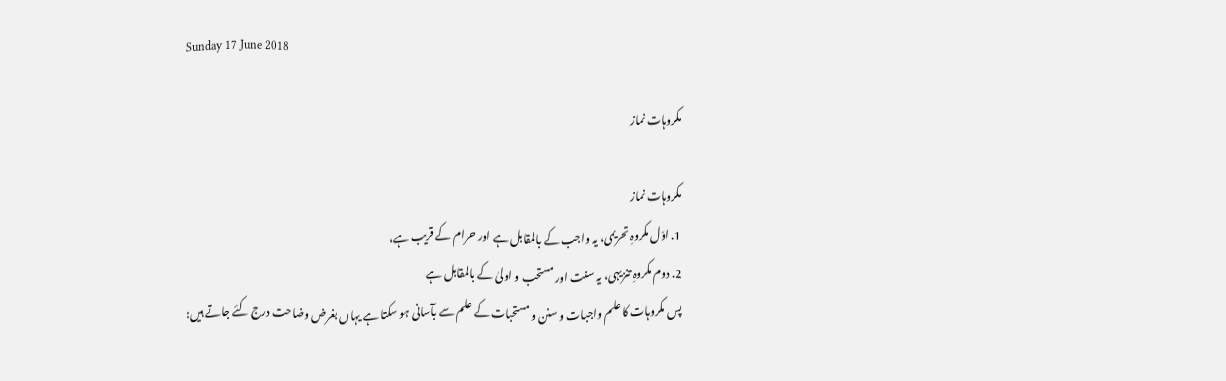Sunday 17 June 2018

مکروہات نماز

مکروہات نماز
1. اوّل مکروہِ تحریمی، یہ واجب کے بالمقابل ہے اور حرام کے قریب ہے،
2. دوم مکروہِ تنزیہی، یہ سنت اور مستحب و اولیٰ کے بالمقابل ہے
پس مکروہات کا علم واجبات و سنن و مستحبات کے علم سے بآسانی ہو سکتا ہے یہاں بغرض وضاحت درج کئے جاتے ہیں: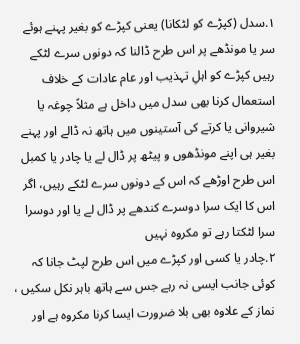١.سدل (کپڑے کو لٹکانا) یعنی کپڑے کو بغیر پہنے ہوئے سر یا مونڈھے پر اس طرح ڈالنا کہ دونوں سرے لٹکے رہیں کپڑے کو اہلِ تہذیب اور عام عادات کے خلاف استعمال کرنا بھی سدل میں داخل ہے مثلاً چوغہ یا شیروانی یا کرتے کی آستینوں میں ہاتھ نہ ڈالے اور پہنے بغیر ہی اپنے مونڈھوں و پیٹھ پر ڈال لے یا چادر یا کمبل اس طرح اوڑھے کہ اس کے دونوں سرے لٹکے رہیں، اگر اس کا ایک سرا دوسرے کندھے پر ڈال لے یا اور دوسرا سرا لٹکتا رہے تو مکروہ نہیں
٢.چادر یا کسی اور کپڑے میں اس طرح لپٹ جانا کہ کوئی جانب ایسی نہ رہے جس سے ہاتھ باہر نکل سکیں ، نماز کے علاوہ بھی بلا ضرورت ایسا کرنا مکروہ ہے اور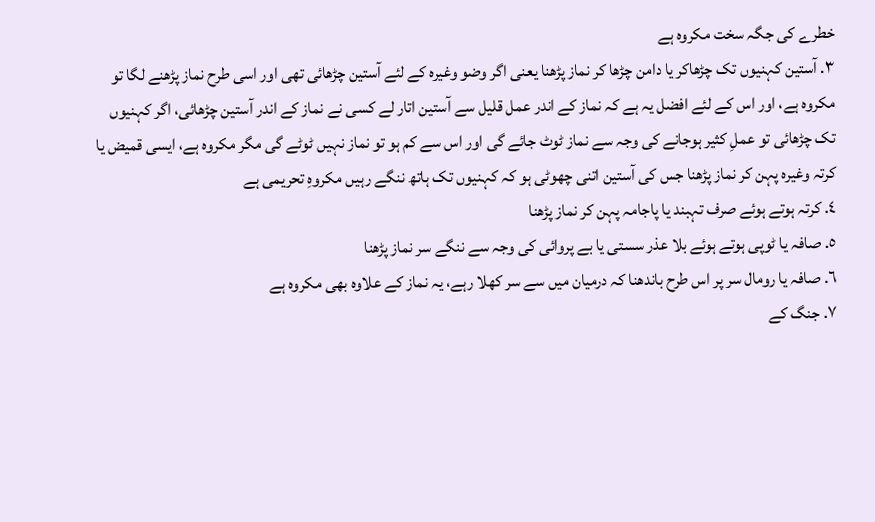خطرے کی جگہ سخت مکروہ ہے
٣. آستین کہنیوں تک چڑھاکر یا دامن چڑھا کر نماز پڑھنا یعنی اگر وضو وغیرہ کے لئے آستین چڑھائی تھی اور اسی طرح نماز پڑھنے لگا تو مکروہ ہے، اور اس کے لئے افضل یہ ہے کہ نماز کے اندر عمل قلیل سے آستین اتار لے کسی نے نماز کے اندر آستین چڑھائی، اگر کہنیوں تک چڑھائی تو عملِ کثیر ہوجانے کی وجہ سے نماز ٹوٹ جائے گی اور اس سے کم ہو تو نماز نہیں ٹوٹے گی مگر مکروہ ہے، ایسی قمیض یا کرتہ وغیرہ پہن کر نماز پڑھنا جس کی آستین اتنی چھوٹی ہو کہ کہنیوں تک ہاتھ ننگے رہیں مکروہِ تحریمی ہے
٤. کرتہ ہوتے ہوئے صرف تہبند یا پاجامہ پہن کر نماز پڑھنا
٥. صافہ یا ٹوپی ہوتے ہوئے بلا عذر سستی یا بے پروائی کی وجہ سے ننگے سر نماز پڑھنا
٦. صافہ یا رومال سر پر اس طرح باندھنا کہ درمیان میں سے سر کھلا رہے، یہ نماز کے علاوہ بھی مکروہ ہے
٧. جنگ کے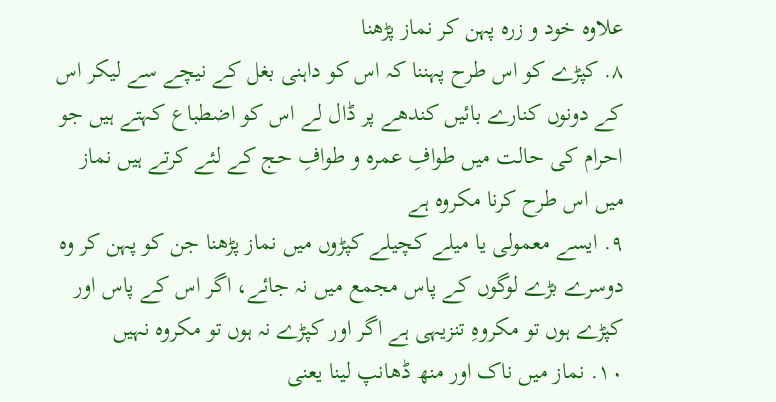علاوہ خود و زرہ پہن کر نماز پڑھنا
٨. کپڑے کو اس طرح پہننا کہ اس کو داہنی بغل کے نیچے سے لیکر اس کے دونوں کنارے بائیں کندھے پر ڈال لے اس کو اضطباع کہتے ہیں جو احرام کی حالت میں طوافِ عمرہ و طوافِ حج کے لئے کرتے ہیں نماز میں اس طرح کرنا مکروہ ہے
٩. ایسے معمولی یا میلے کچیلے کپڑوں میں نماز پڑھنا جن کو پہن کر وہ دوسرے بڑے لوگوں کے پاس مجمع میں نہ جائے، اگر اس کے پاس اور کپڑے ہوں تو مکروہِ تنزیہی ہے اگر اور کپڑے نہ ہوں تو مکروہ نہیں
١٠. نماز میں ناک اور منھ ڈھانپ لینا یعنی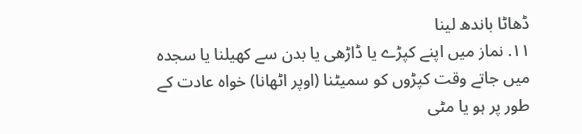ڈھاٹا باندھ لینا
١١. نماز میں اپنے کپڑے یا ڈاڑھی یا بدن سے کھیلنا یا سجدہ میں جاتے وقت کپڑوں کو سمیٹنا (اوپر اٹھانا) خواہ عادت کے طور پر ہو یا مٹی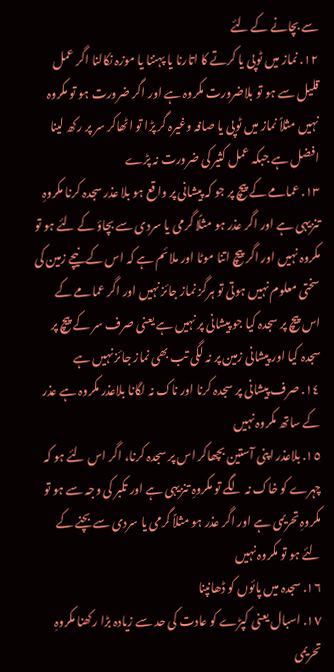سے بچانے کے لئے
١٢. نماز میں ٹوپی یا کرتے کا اتارنا یا پہننا یا موزہ نکالنا اگر عمل قلیل سے ہو تو بلاضرورت مکروہ ہے اور اگر ضرورت ہو تو مکروہ نہیں مثلاً نماز میں ٹوپی یا صافہ وغیرہ گر پڑا تو اٹھاکر سر پر رکھ لینا افضل ہے جبکہ عمل کثیر کی ضرورت نہ پڑے
١٣. عمامے کے پیچ پر جو کہ پیشانی پر واقع ہو بلا عذر سجدہ کرنا مکروہِ تنزیہی ہے اور اگر عذر ہو مثلًا گرمی یا سردی سے بچاؤ کے لئے ہو تو مکروہ نہیں اور اگر پیچ اتنا موٹا اور ملائم ہے کہ اس کے نیچے زمین کی سختی معلوم نہیں ہوتی تو ہرگز نماز جائز نہیں اور اگر عمامے کے اس پیچ پر سجدہ کیا جو پیشانی پر نہیں ہے یعنی صرف سر کے پیچ پر سجدہ کیا اور پیشانی زمین پر نہ لگی تب بھی نماز جائز نہیں ہے
١٤. صرف پیشانی پر سجدہ کرنا اور ناک نہ لگانا بلاعذر مکروہ ہے عذر کے ساتھ مکروہ نہیں
١٥. بلاعذر اپنی آستین بچھاکر اس پر سجدہ کرنا، اگر اس لئے ہو کہ چہرے کو خاک نہ لگے تو مکروہِ تنزیہی ہے اور تکبر کی وجہ سے ہو تو مکروہِ تحریمی ہے اور اگر عذر ہو مثلاً گرمی یا سردی سے بچنے کے لئے ہو تو مکروہ نہیں
١٦. سجدہ میں پائوں کو ڈھانپنا
١٧. اسبال یعنی کپڑے کو عادت کی حد سے زیادہ بڑا رکھنا مکروہِ تحریمی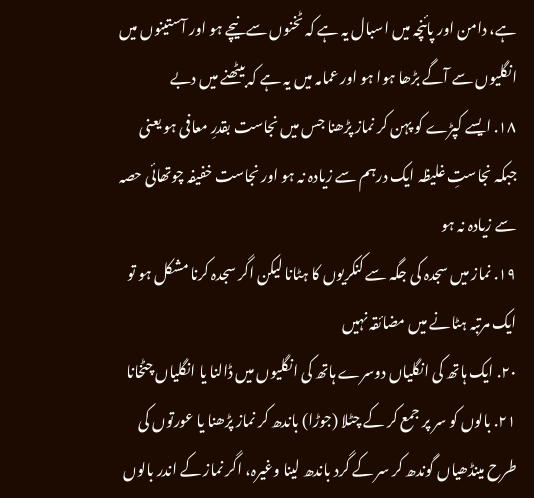ہے، دامن اور پائنچہ میں اسبال یہ ہے کہ ٹخنوں سےنیچے ہو اور آستینوں میں انگلیوں سے آگے بڑھا ہوا ہو اور عمامہ میں یہ ہے کہ بیٹھنے میں دبے
١٨. ایسے کپڑے کو پہن کر نماز پڑھنا جس میں نجاست بقدرِ معافی ہو یعنی جبکہ نجاستِ غلیظہ ایک درہم سے زیادہ نہ ہو اور نجاست خفیفہ چوتھائی حصہ سے زیادہ نہ ہو
١٩. نماز میں سجدہ کی جگہ سے کنکریوں کا ہٹانا لیکن اگر سجدہ کرنا مشکل ہو تو ایک مرتبہ ہٹانے میں مضائقہ نہیں
٢٠. ایک ہاتھ کی انگلیاں دوسرے ہاتھ کی انگلیوں میں ڈالنا یا انگلیاں چٹخانا
٢١. بالوں کو سر پر جمع کر کے چٹلا (جوڑا) باندھ کر نماز پڑھنا یا عورتوں کی طرح مینڈھیاں گوندھ کر سر کے گرد باندھ لینا وغیرہ، اگر نماز کے اندر بالوں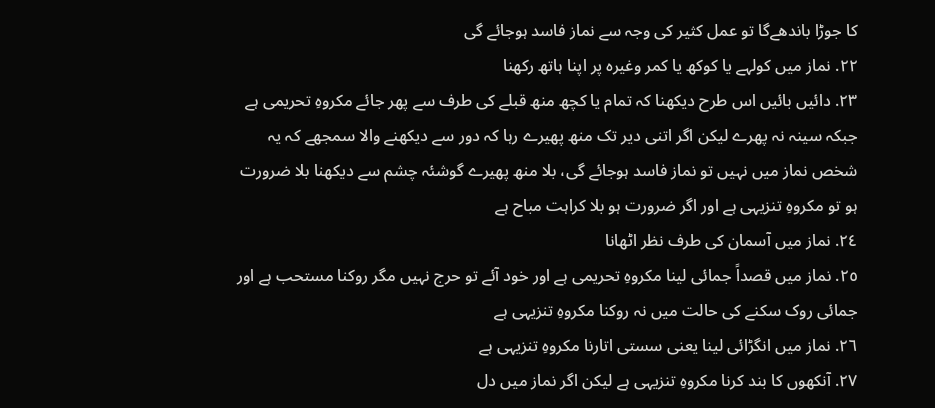کا جوڑا باندھےگا تو عمل کثیر کی وجہ سے نماز فاسد ہوجائے گی
٢٢. نماز میں کولہے یا کوکھ یا کمر وغیرہ پر اپنا ہاتھ رکھنا
٢٣. دائیں بائیں اس طرح دیکھنا کہ تمام یا کچھ منھ قبلے کی طرف سے پھر جائے مکروہِ تحریمی ہے جبکہ سینہ نہ پھرے لیکن اگر اتنی دیر تک منھ پھیرے رہا کہ دور سے دیکھنے والا سمجھے کہ یہ شخص نماز میں نہیں تو نماز فاسد ہوجائے گی، بلا منھ پھیرے گوشئہ چشم سے دیکھنا بلا ضرورت ہو تو مکروہِ تنزیہی ہے اور اگر ضرورت ہو بلا کراہت مباح ہے
٢٤. نماز میں آسمان کی طرف نظر اٹھانا
٢٥. نماز میں قصداً جمائی لینا مکروہِ تحریمی ہے اور خود آئے تو حرج نہیں مگر روکنا مستحب ہے اور جمائی روک سکنے کی حالت میں نہ روکنا مکروہِ تنزیہی ہے
٢٦. نماز میں انگڑائی لینا یعنی سستی اتارنا مکروہِ تنزیہی ہے
٢٧. آنکھوں کا بند کرنا مکروہِ تنزیہی ہے لیکن اگر نماز میں دل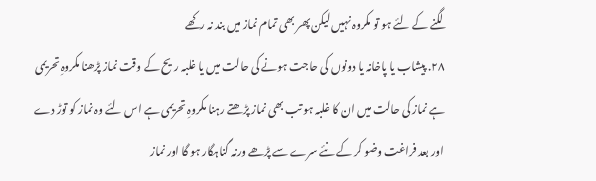لگنے کے لئے ہو تو مکروہ نہیں لیکن پھر بھی تمام نماز میں بند نہ رکھے
٢٨. پیشاب یا پاخانہ یا دونوں کی حاجت ہونے کی حالت میں یا غلبہ ریح کے وقت نماز پڑھنا مکروہِ تحریمی ہے نماز کی حالت میں ان کا غلبہ ہو تب بھی نماز پڑھتے رہنا مکروہِ تحریمی ہے اس لئے وہ نماز کو توڑ دے اور بعد فراغت وضو کر کے نئے سرے سے پڑھے ورنہ گناہگار ہو گا اور نماز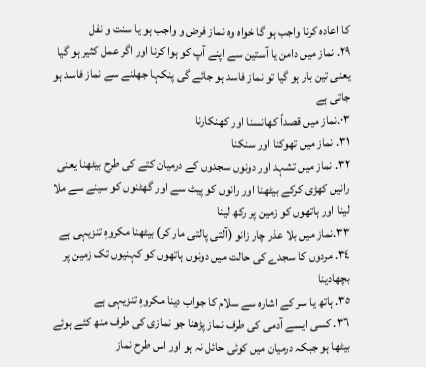کا اعادہ کرنا واجب ہو گا خواہ وہ نماز فرض و واجب ہو یا سنت و نفل
٢٩. نماز میں دامن یا آستین سے اپنے آپ کو ہوا کرنا اور اگر عمل کثیر ہو گیا یعنی تین بار ہو گیا تو نماز فاسد ہو جائے گی پنکہا جھلنے سے نماز فاسد ہو جاتی ہے
٠٣.نماز میں قصداً کھانسنا اور کھنکارنا
٣١. نماز میں تھوکنا اور سنکنا
٣٢. نماز میں تشہد اور دونوں سجدوں کے درمیان کتے کی طرح بیٹھنا یعنی رانیں کھڑی کرکے بیٹھنا اور رانوں کو پیٹ سے اور گھٹنوں کو سینے سے ملا لینا اور ہاتھوں کو زمین پر رکھ لینا
٣٣.نماز میں بلا عذر چار زانو (آلتی پالتی مار کر) بیٹھنا مکروہِ تنزیہی ہے
٣٤. مردوں کا سجدے کی حالت میں دونوں ہاتھوں کو کہنیوں تک زمین پر بچھادینا
٣٥. ہاتھ یا سر کے اشارہ سے سلام کا جواب دینا مکروہِ تنزیہی ہے
٣٦. کسی ایسے آدمی کی طرف نماز پڑھنا جو نمازی کی طرف منھ کئے ہوئے بیٹھا ہو جبکہ درمیان میں کوئی حائل نہ ہو اور اس طرح نماز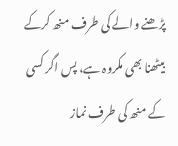پڑھنے والے کی طرف منھ کرکے بیٹھنا بھی مکروہ ہے، پس اگر کسی کے منھ کی طرف نماز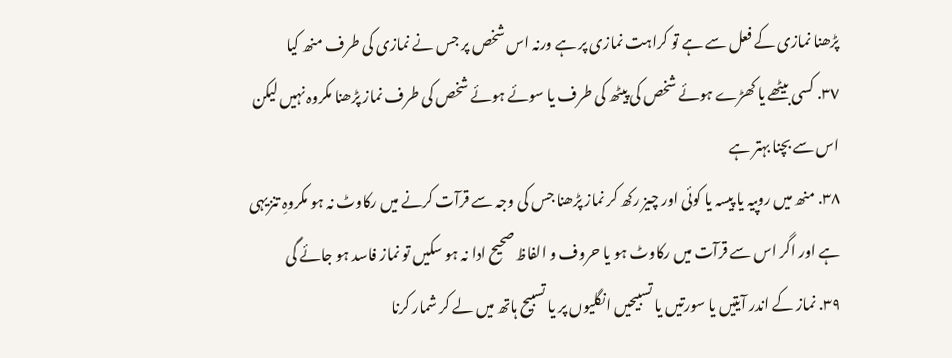پڑھنا نمازی کے فعل سے ہے تو کراہت نمازی پر ہے ورنہ اس شخص پر جس نے نمازی کی طرف منھ کیا
٣٧. کسی بیٹھے یا کھڑے ہوئے شخص کی پیٹھ کی طرف یا سوئے ہوئے شخص کی طرف نماز پڑھنا مکروہ نہیں لیکن اس سے بچنا بہتر ہے
٣٨. منھ میں روپیہ یا پیسہ یا کوئی اور چیز رکھ کر نماز پڑھنا جس کی وجہ سے قرآت کرنے میں رکاوٹ نہ ہو مکروہِ تنزیہی ہے اور اگر اس سے قرآت میں رکاوٹ ہو یا حروف و الفاظ صحیح ادا نہ ہو سکیں تو نماز فاسد ہو جائے گی
٣٩. نماز کے اندر آیتیں یا سورتیں یا تسبیحیں انگلیوں پر یا تسبیح ہاتھ میں لے کر شمار کرنا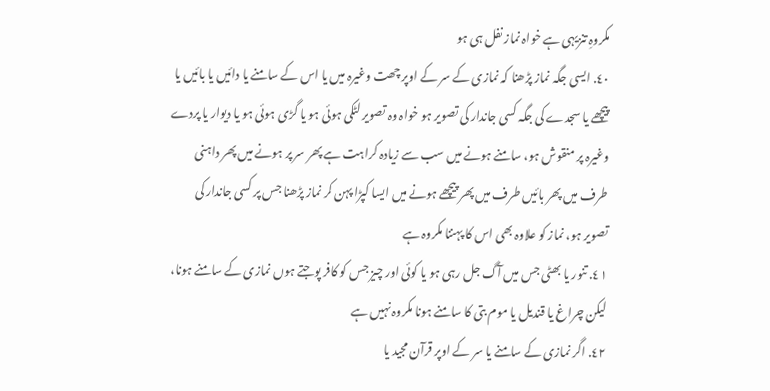مکروہِ تنزیہی ہے خواہ نماز نفل ہی ہو
٤٠. ایسی جگہ نماز پڑھنا کہ نمازی کے سر کے اوپر چھت وغیرہ میں یا اس کے سامنے یا دائیں یا بائیں یا پیچھے یا سجدے کی جگہ کسی جاندار کی تصویر ہو خواہ وہ تصویر لٹکی ہوئی ہو یا گڑی ہوئی ہو یا دیوار یا پردے وغیرہ پر منقوش ہو، سامنے ہونے میں سب سے زیادہ کراہت ہے پھر سر پر ہونے میں پھر داہنی طرف میں پھر بائیں طرف میں پھر پیچھے ہونے میں ایسا کپڑا پہن کر نماز پڑھنا جس پر کسی جاندار کی تصویر ہو، نماز کو علاوہ بھی اس کا پہننا مکروہ ہے
٤١. تنور یا بھٹی جس میں آگ جل رہی ہو یا کوئی اور چیز جس کو کافر پوجتے ہوں نمازی کے سامنے ہونا، لیکن چراغ یا قندیل یا موم بتی کا سامنے ہونا مکروہ نہیں ہے
٤٢. اگر نمازی کے سامنے یا سر کے اوپر قرآن مجید یا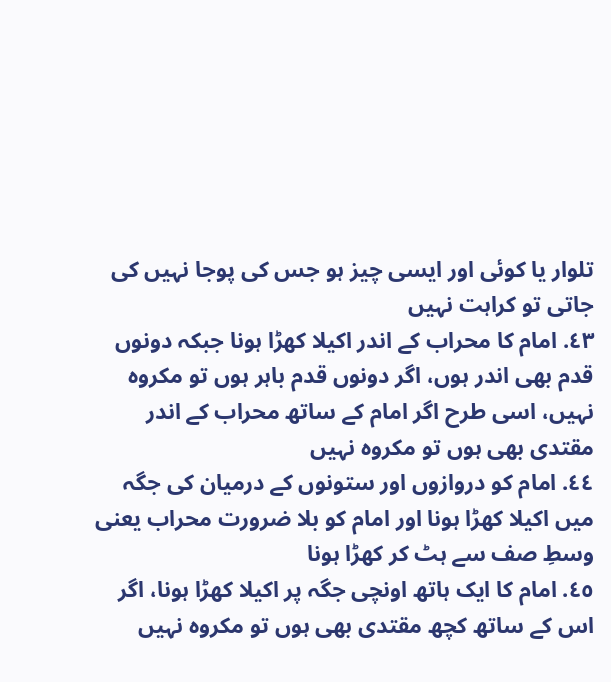تلوار یا کوئی اور ایسی چیز ہو جس کی پوجا نہیں کی جاتی تو کراہت نہیں
٤٣. امام کا محراب کے اندر اکیلا کھڑا ہونا جبکہ دونوں قدم بھی اندر ہوں، اگر دونوں قدم باہر ہوں تو مکروہ نہیں، اسی طرح اگر امام کے ساتھ محراب کے اندر مقتدی بھی ہوں تو مکروہ نہیں
٤٤. امام کو دروازوں اور ستونوں کے درمیان کی جگہ میں اکیلا کھڑا ہونا اور امام کو بلا ضرورت محراب یعنی وسطِ صف سے ہٹ کر کھڑا ہونا
٤٥. امام کا ایک ہاتھ اونچی جگہ پر اکیلا کھڑا ہونا، اگر اس کے ساتھ کچھ مقتدی بھی ہوں تو مکروہ نہیں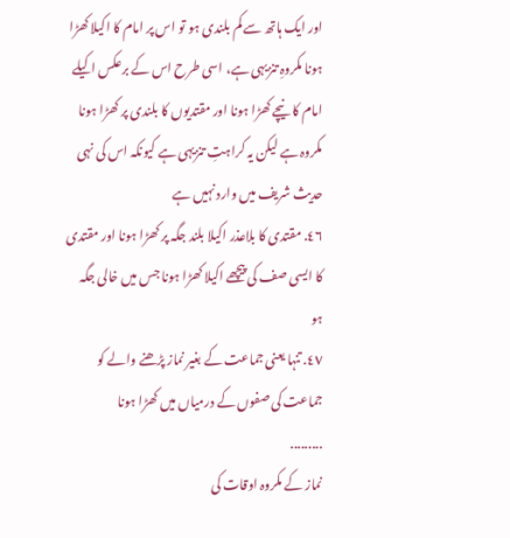اور ایک ہاتھ سے کم بلندی ہو تو اس پر امام کا اکیلا کھڑا ہونا مکروہِ تنزیہی ہے، اسی طرح اس کے برعکس اکیلے امام کا نیچے کھڑا ہونا اور مقتدیوں کا بلندی پر کھڑا ہونا مکروہ ہے لیکن یہ کراہتِ تنزیہی ہے کیونکہ اس کی نہی حدیث شریف میں وارد نہیں ہے
٤٦. مقتدی کا بلاعذر اکیلا بلند جگہ پر کھڑا ہونا اور مقتدی کا ایسی صف کی پیچھے اکیلا کھڑا ہونا جس میں خالی جگہ ہو
٤٧. تنہا یعنی جماعت کے بغیر نماز پڑھنے والے کو جماعت کی صفوں کے درمیاں میں کھڑا ہونا
.........
نماز کے مکروہ اوقات کی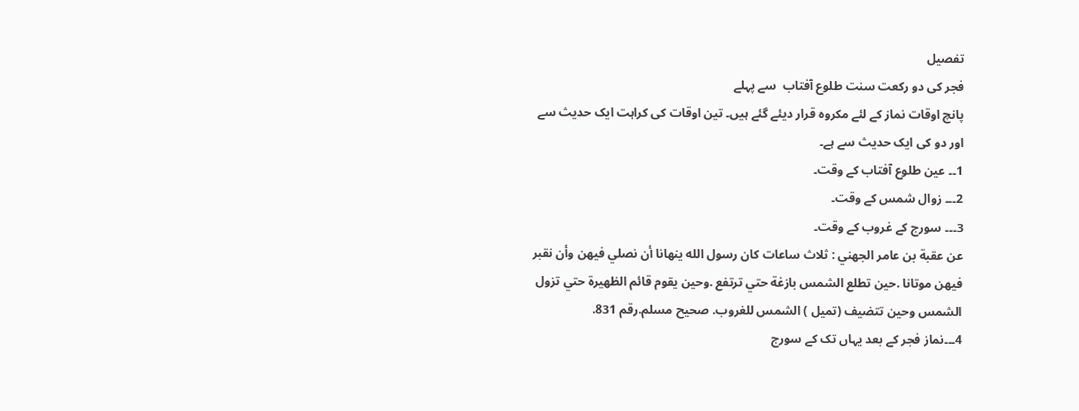تفصیل
فجر کی دو رکعت سنت طلوع آفتاب  سے پہلے
پانچ اوقات نماز کے لئے مکروہ قرار دیئے گئے ہیں۔ تین اوقات کی کراہت ایک حدیث سے اور دو کی ایک حدیث سے ہے۔
1۔۔ عین طلوع آفتاب کے وقت۔
2۔۔۔ زوال شمس کے وقت۔
3۔۔۔ سورج کے غروب کے وقت۔
عن عقبة بن عامر الجهني : ثلاث ساعات كان رسول الله ينهانا أن نصلي فيهن وأن نقبر فيهن موتانا .حين تطلع الشمس بازغة حتي ترتفع .وحين يقوم قائم الظهيرة حتي تزول الشمس وحين تتضيف (تميل ) الشمس للغروب. صحيح مسلم.رقم 831.
4۔۔۔نماز فجر کے بعد یہاں تک کے سورج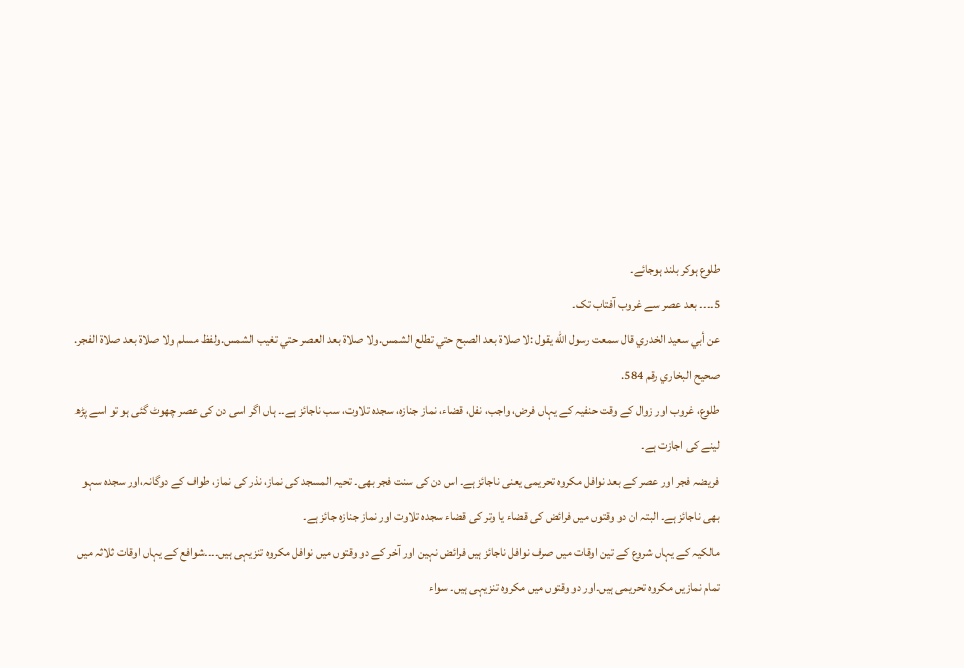طلوع ہوکر بلند ہوجائے۔
5۔۔۔۔ بعد عصر سے غروب آفتاب تک۔
عن أبي سعيد الخدري قال سمعت رسول الله يقول :لا صلاة بعد الصبح حتي تطلع الشمس.ولا صلاة بعد العصر حتي تغيب الشمس.ولفظ مسلم ولا صلاة بعد صلاة الفجر. صحيح البخاري رقم 584.
طلوع، غروب اور زوال کے وقت حنفیہ کے یہاں فرض، واجب، نفل، قضاء، نماز جنازہ، سجدہ تلاوت، سب ناجائز ہے۔۔ ہاں اگر اسی دن کی عصر چھوٹ گئی ہو تو اسے پڑھ لینے کی اجازت ہے۔
فریضہ فجر اور عصر کے بعد نوافل مکروہ تحریمی یعنی ناجائز ہے۔ اس دن کی سنت فجر بھی۔ تحیہ المسجد کی نماز، نذر کی نماز، طواف کے دوگانہ،اور سجدہ سہو بھی ناجائز ہے۔ البتہ ان دو وقتوں میں فرائض کی قضاء یا وتر کی قضاء سجدہ تلاوت اور نماز جنازہ جائز ہے۔
مالکیہ کے یہاں شروع کے تین اوقات میں صرف نوافل ناجائز ہیں فرائض نہین اور آخر کے دو وقتوں میں نوافل مکروہ تنزیہی ہیں۔۔۔۔شوافع کے یہاں اوقات ثلاثہ میں تمام نمازیں مکروہ تحریمی ہیں۔اور دو وقتوں میں مکروہ تنزیہی ہیں۔ سواء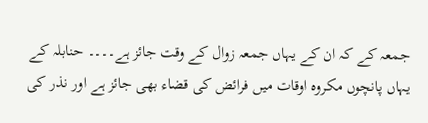جمعہ کے کہ ان کے یہاں جمعہ زوال کے وقت جائز ہے۔۔۔۔ حنابلہ کے یہاں پانچوں مکروہ اوقات میں فرائض کی قضاء بھی جائز ہے اور نذر کی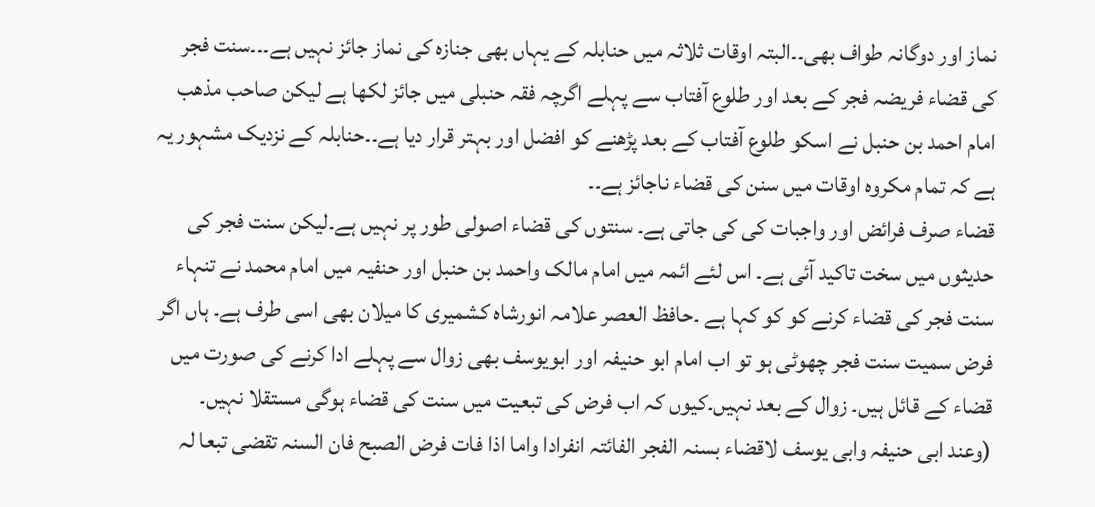نماز اور دوگانہ طواف بھی۔۔البتہ اوقات ثلاثہ میں حنابلہ کے یہاں بھی جنازہ کی نماز جائز نہیں ہے۔۔۔سنت فجر کی قضاء فریضہ فجر کے بعد اور طلوع آفتاب سے پہلے اگرچہ فقہ حنبلی میں جائز لکھا ہے لیکن صاحب مذھب امام احمد بن حنبل نے اسکو طلوع آفتاب کے بعد پڑھنے کو افضل اور بہتر قرار دیا ہے۔۔حنابلہ کے نزدیک مشہور یہ ہے کہ تمام مکروہ اوقات میں سنن کی قضاء ناجائز ہے۔۔
قضاء صرف فرائض اور واجبات کی کی جاتی ہے۔ سنتوں کی قضاء اصولی طور پر نہیں ہے۔لیکن سنت فجر کی حدیثوں میں سخت تاکید آئی ہے۔ اس لئے ائمہ میں امام مالک واحمد بن حنبل اور حنفیہ میں امام محمد نے تنہاء سنت فجر کی قضاء کرنے کو کو کہا ہے ۔حافظ العصر علامہ انورشاہ کشمیری کا میلان بھی اسی طرف ہے۔ ہاں اگر فرض سمیت سنت فجر چھوٹی ہو تو اب امام ابو حنیفہ اور ابویوسف بھی زوال سے پہلے ادا کرنے کی صورت میں قضاء کے قائل ہیں۔ زوال کے بعد نہیں۔کیوں کہ اب فرض کی تبعیت میں سنت کی قضاء ہوگی مستقلا نہیں۔
(وعند ابی حنیفہ وابی یوسف لاقضاء بسنہ الفجر الفائتہ انفرادا واما اذا فات فرض الصبح فان السنہ تقضی تبعا لہ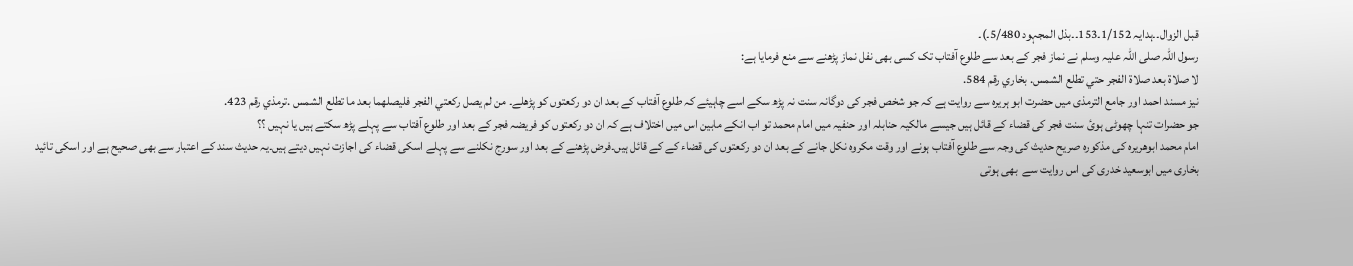قبل الزوال۔۔ہدایہ 1/152۔153۔۔بذل المجہود 5/480۔)۔
رسول اللہ صلی اللہ علیہ وسلم نے نماز فجر کے بعد سے طلوع آفتاب تک کسی بھی نفل نماز پڑھنے سے منع فرمایا ہے:
لا صلاة بعد صلاة الفجر حتي تطلع الشمس. بخاري رقم 584.
نیز مسند احمد اور جامع الترمذی میں حضرت ابو ہریرہ سے روایت ہے کہ جو شخص فجر کی دوگانہ سنت نہ پڑھ سکے اسے چاہیئے کہ طلوع آفتاب کے بعد ان دو رکعتوں کو پڑھلے۔ من لم يصل ركعتي الفجر فليصلهما بعد ما تطلع الشمس .ترمذي رقم 423.
جو حضرات تنہا چھوٹی ہوئ سنت فجر کی قضاء کے قائل ہیں جیسے مالکیہ حنابلہ اور حنفیہ میں امام محمد تو اب انکے مابین اس میں اختلاف ہے کہ ان دو رکعتوں کو فریضہ فجر کے بعد اور طلوع آفتاب سے پہلے پڑھ سکتے ہیں یا نہیں ؟؟
امام محمد ابوھریرہ کی مذکورہ صریح حدیث کی وجہ سے طلوع آفتاب ہونے اور وقت مکروہ نکل جانے کے بعد ان دو رکعتوں کی قضاء کے کے قائل ہیں۔فرض پڑھنے کے بعد اور سورج نکلنے سے پہلے اسکی قضاء کی اجازت نہیں دیتے ہیں۔یہ حدیث سند کے اعتبار سے بھی صحیح ہے اور اسکی تائید بخاری میں ابوسعید خدری کی اس روایت سے  بھی ہوتی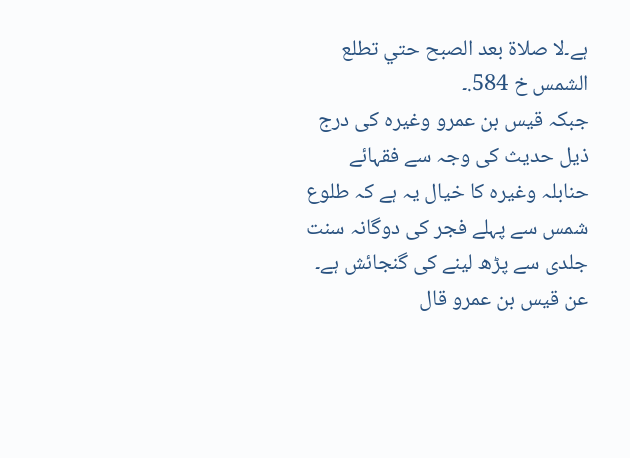ہے۔لا صلاة بعد الصبح حتي تطلع الشمس خ 584.۔
جبکہ قیس بن عمرو وغیرہ کی درج ذیل حدیث کی وجہ سے فقہائے حنابلہ وغیرہ کا خیال یہ ہے کہ طلوع شمس سے پہلے فجر کی دوگانہ سنت جلدی سے پڑھ لینے کی گنجائش ہے۔
عن قيس بن عمرو قال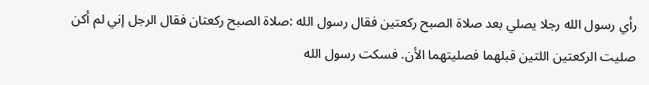رأي رسول الله رجلا يصلي بعد صلاة الصبح ركعتين فقال رسول الله :صلاة الصبح ركعتان فقال الرجل إني لم أكن صليت الركعتين اللتين قبلهما فصليتهما الأن. فسكت رسول الله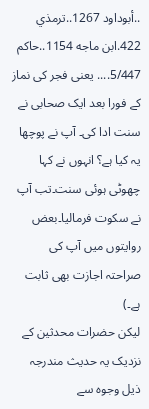..أبوداود 1267..ترمذي 422.ابن ماجه 1154..حاكم 5/447.... یعنی فجر کی نماز کے فورا بعد ایک صحابی نے سنت ادا کی۔ آپ نے پوچھا یہ کیا ہے؟ انہوں نے کہا چھوٹی ہوئی سنت۔تب آپ نے سکوت فرمالیا۔بعض روایتوں میں آپ کی صراحتہ اجازت بھی ثابت ہے۔)
لیکن حضرات محدثین کے نزدیک یہ حدیث مندرجہ ذیل وجوہ سے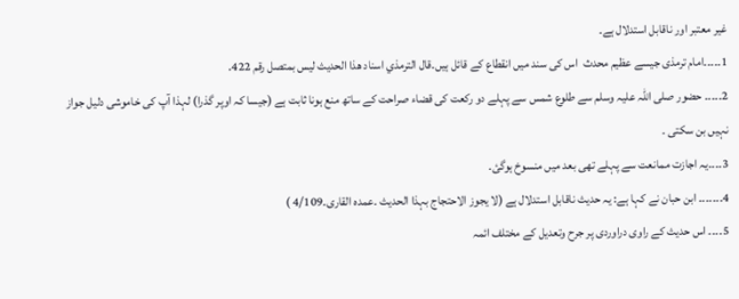غیر معتبر اور ناقابل استدلال ہے۔
1۔۔۔۔۔امام ترمذی جیسے عظیم محدث  اس کی سند میں انقطاع کے قائل ہیں۔قال الترمذي اسناد هذا الحديث ليس بمتصل رقم 422.
2۔۔۔۔۔ حضور صلی اللہ علیہ وسلم سے طلوع شمس سے پہلے دو رکعت کی قضاء صراحت کے ساتھ منع ہونا ثابت ہے (جیسا کہ اوپر گذرا) لہذا آپ کی خاموشی دلیل جواز نہیں بن سکتی ۔
3۔۔۔۔یہ اجازت ممانعت سے پہلے تھی بعد میں منسوخ ہوگئ۔
4۔۔۔۔۔۔۔ ابن حبان نے کہا ہے: یہ حدیث ناقابل استدلال ہے (لا یجوز الاحتجاج بہذا الحدیث ۔عمدہ القاری۔4/109 )
5۔۔۔۔ اس حدیث کے راوی دراوردی پر جرح وتعدیل کے مختلف ائمہ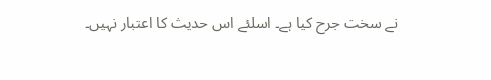نے سخت جرح کیا ہے۔ اسلئے اس حدیث کا اعتبار نہیں۔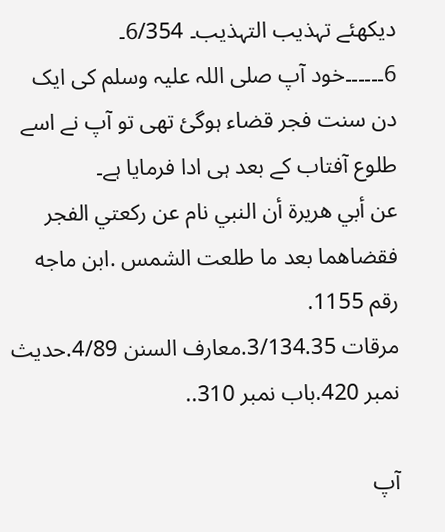دیکھئے تہذیب التہذیب۔ 6/354۔
6۔۔۔۔۔۔خود آپ صلی اللہ علیہ وسلم کی ایک دن سنت فجر قضاء ہوگئ تھی تو آپ نے اسے طلوع آفتاب کے بعد ہی ادا فرمایا ہے۔
عن أبي هريرة أن النبي نام عن ركعتي الفجر فقضاهما بعد ما طلعت الشمس .ابن ماجه رقم 1155.
مرقات 3/134.35.معارف السنن 4/89.حديث نمبر 420.باب نمبر 310..

آپ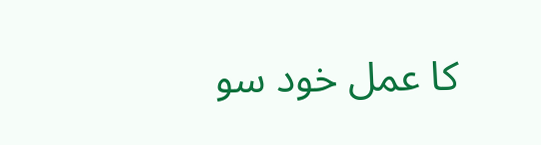کا عمل خود سو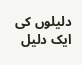دلیلوں کی ایک دلیل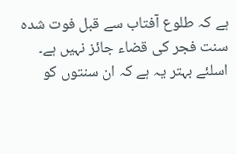ہے کہ طلوع آفتاب سے قبل فوت شدہ سنت فجر کی قضاء جائز نہیں ہے۔
اسلئے بہتر یہ ہے کہ ان سنتوں کو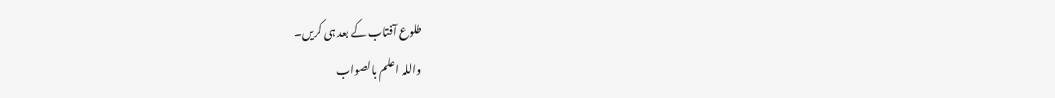طلوع آفتاب کے بعد ہی کریں۔
واللہ اعلم بالصواب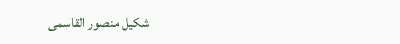شکیل منصور القاسمی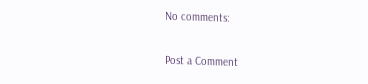No comments:

Post a Comment